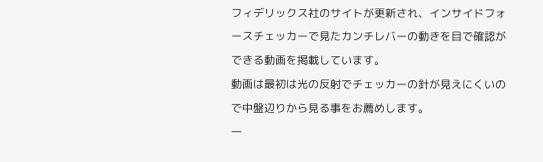フィデリックス社のサイトが更新され、インサイドフォースチェッカーで見たカンチレバーの動きを目で確認ができる動画を掲載しています。
動画は最初は光の反射でチェッカーの針が見えにくいので中盤辺りから見る事をお薦めします。
一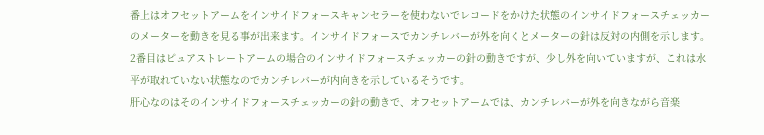番上はオフセットアームをインサイドフォースキャンセラーを使わないでレコードをかけた状態のインサイドフォースチェッカーのメーターを動きを見る事が出来ます。インサイドフォースでカンチレバーが外を向くとメーターの針は反対の内側を示します。
2番目はピュアストレートアームの場合のインサイドフォースチェッカーの針の動きですが、少し外を向いていますが、これは水平が取れていない状態なのでカンチレバーが内向きを示しているそうです。
肝心なのはそのインサイドフォースチェッカーの針の動きで、オフセットアームでは、カンチレバーが外を向きながら音楽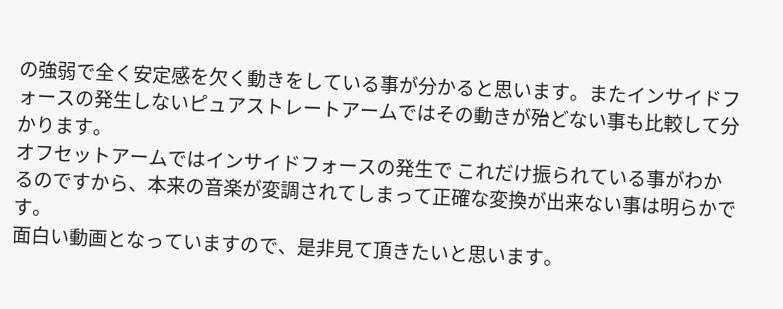の強弱で全く安定感を欠く動きをしている事が分かると思います。またインサイドフォースの発生しないピュアストレートアームではその動きが殆どない事も比較して分かります。
オフセットアームではインサイドフォースの発生で これだけ振られている事がわかるのですから、本来の音楽が変調されてしまって正確な変換が出来ない事は明らかです。
面白い動画となっていますので、是非見て頂きたいと思います。